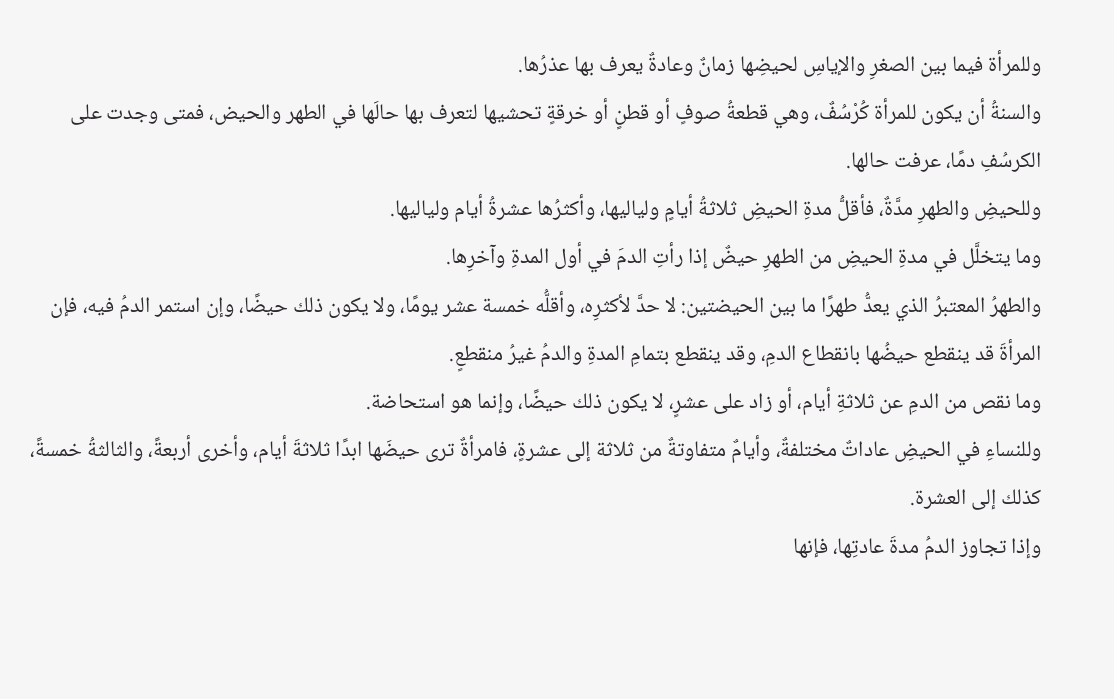وللمرأة فيما بين الصغرِ والإياسِ لحيضِها زمانٌ وعادةٌ يعرف بها عذرُها.
والسنةُ أن يكون للمرأة كُرْسُفٌ، وهي قطعةُ صوفٍ أو قطنٍ أو خرقةٍ تحشيها لتعرف بها حالَها في الطهر والحيض، فمتى وجدت على الكرسُفِ دمًا، عرفت حالها.
وللحيضِ والطهرِ مدَّةٌ، فأقلُّ مدةِ الحيضِ ثلاثةُ أيامٍ ولياليها، وأكثرُها عشرةُ أيام ولياليها.
وما يتخلَّل في مدةِ الحيضِ من الطهرِ حيضٌ إذا رأتِ الدمَ في أول المدةِ وآخرِها.
والطهرُ المعتبرُ الذي يعدُّ طهرًا ما بين الحيضتين: لا حدَّ لأكثرِه، وأقلُّه خمسة عشر يومًا، ولا يكون ذلك حيضًا، وإن استمر الدمُ فيه، فإن المرأةَ قد ينقطع حيضُها بانقطاع الدمِ، وقد ينقطع بتمامِ المدةِ والدمُ غيرُ منقطعٍ.
وما نقص من الدمِ عن ثلاثةِ أيام، أو زاد على عشرٍ، لا يكون ذلك حيضًا، وإنما هو استحاضة.
وللنساءِ في الحيضِ عاداتٌ مختلفةٌ، وأيامٌ متفاوتةٌ من ثلاثة إلى عشرةٍ، فامرأةٌ ترى حيضَها ابدًا ثلاثةَ أيام، وأخرى أربعةً، والثالثةُ خمسةً، كذلك إلى العشرة.
وإذا تجاوز الدمُ مدةَ عادتِها، فإنها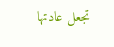تجعل عادتها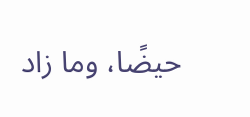حيضًا، وما زاد